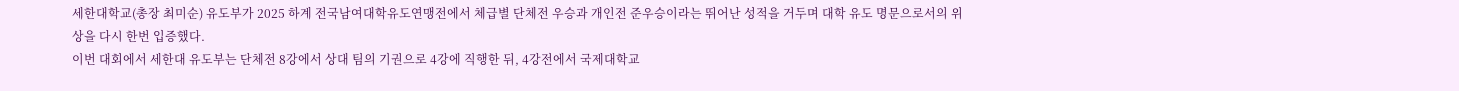세한대학교(총장 최미순) 유도부가 2025 하계 전국남여대학유도연맹전에서 체급별 단체전 우승과 개인전 준우승이라는 뛰어난 성적을 거두며 대학 유도 명문으로서의 위상을 다시 한번 입증했다.
이번 대회에서 세한대 유도부는 단체전 8강에서 상대 팀의 기권으로 4강에 직행한 뒤, 4강전에서 국제대학교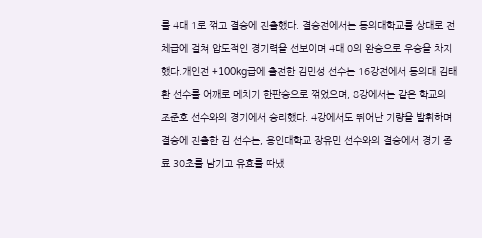를 4대 1로 꺾고 결승에 진출했다. 결승전에서는 동의대학교를 상대로 전 체급에 걸쳐 압도적인 경기력을 선보이며 4대 0의 완승으로 우승을 차지했다.개인전 +100kg급에 출전한 김민성 선수는 16강전에서 동의대 김태환 선수를 어깨로 메치기 한판승으로 꺾었으며, 8강에서는 같은 학교의 조준호 선수와의 경기에서 승리했다. 4강에서도 뛰어난 기량을 발휘하며 결승에 진출한 김 선수는, 용인대학교 장유민 선수와의 결승에서 경기 종료 30초를 남기고 유효를 따냈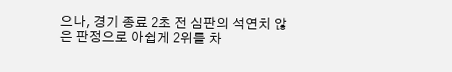으나, 경기 종료 2초 전 심판의 석연치 않은 판정으로 아쉽게 2위를 차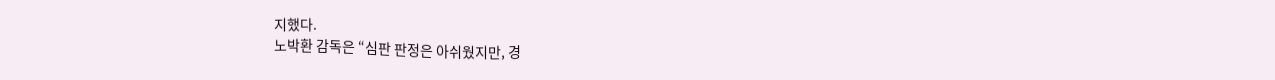지했다.
노박환 감독은 “심판 판정은 아쉬웠지만, 경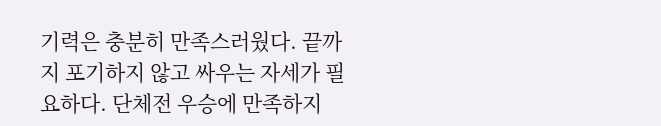기력은 충분히 만족스러웠다. 끝까지 포기하지 않고 싸우는 자세가 필요하다. 단체전 우승에 만족하지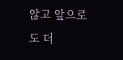않고 앞으로도 더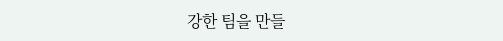강한 팀을 만들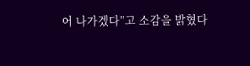어 나가겠다”고 소감을 밝혔다